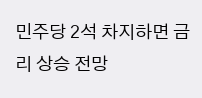민주당 2석 차지하면 금리 상승 전망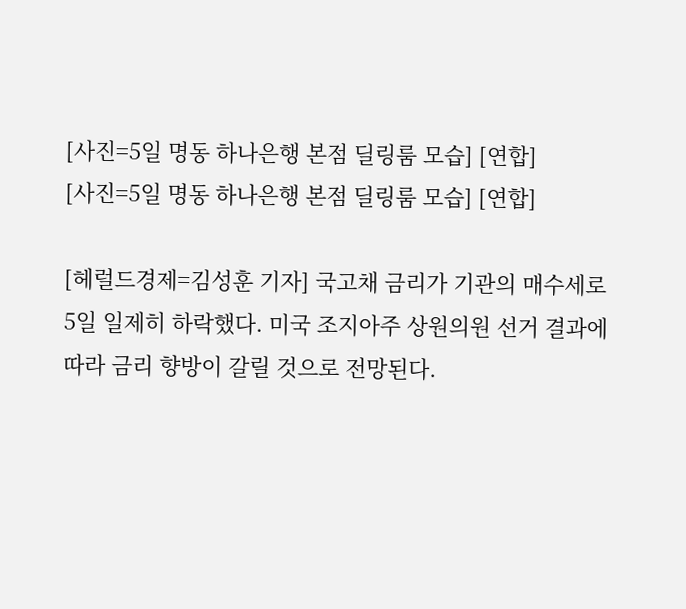[사진=5일 명동 하나은행 본점 딜링룸 모습] [연합]
[사진=5일 명동 하나은행 본점 딜링룸 모습] [연합]

[헤럴드경제=김성훈 기자] 국고채 금리가 기관의 매수세로 5일 일제히 하락했다. 미국 조지아주 상원의원 선거 결과에 따라 금리 향방이 갈릴 것으로 전망된다.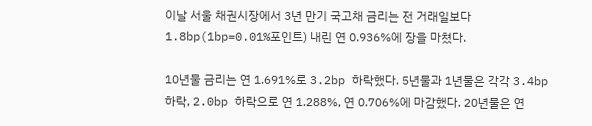이날 서울 채권시장에서 3년 만기 국고채 금리는 전 거래일보다 1.8bp(1bp=0.01%포인트) 내린 연 0.936%에 장을 마쳤다.

10년물 금리는 연 1.691%로 3.2bp 하락했다. 5년물과 1년물은 각각 3.4bp 하락, 2.0bp 하락으로 연 1.288%, 연 0.706%에 마감했다. 20년물은 연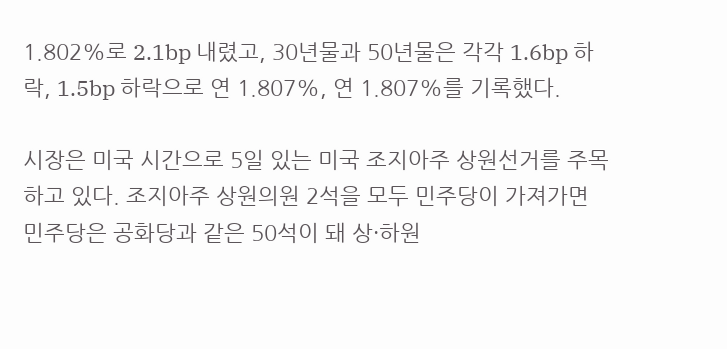1.802%로 2.1bp 내렸고, 30년물과 50년물은 각각 1.6bp 하락, 1.5bp 하락으로 연 1.807%, 연 1.807%를 기록했다.

시장은 미국 시간으로 5일 있는 미국 조지아주 상원선거를 주목하고 있다. 조지아주 상원의원 2석을 모두 민주당이 가져가면 민주당은 공화당과 같은 50석이 돼 상·하원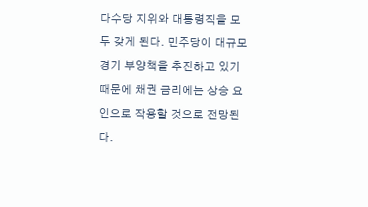다수당 지위와 대통령직을 모두 갖게 된다. 민주당이 대규모 경기 부양책을 추진하고 있기 때문에 채권 금리에는 상승 요인으로 작용할 것으로 전망된다.